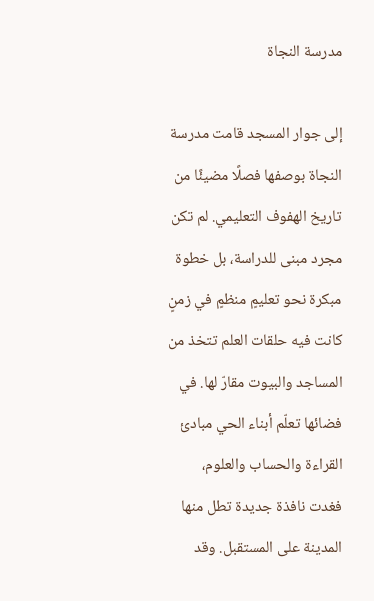مدرسة النجاة

إلى جوار المسجد قامت مدرسة النجاة بوصفها فصلًا مضيئًا من تاريخ الهفوف التعليمي. لم تكن مجرد مبنى للدراسة، بل خطوة مبكرة نحو تعليمٍ منظمٍ في زمنٍ كانت فيه حلقات العلم تتخذ من المساجد والبيوت مقارّ لها. في فضائها تعلّم أبناء الحي مبادئ القراءة والحساب والعلوم، فغدت نافذة جديدة تطل منها المدينة على المستقبل. وقد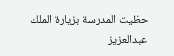حظيت المدرسة بزيارة الملك عبدالعزيز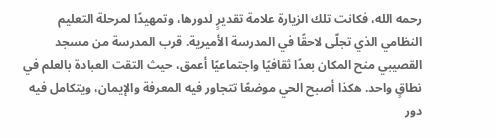رحمه الله، فكانت تلك الزيارة علامة تقديرٍ لدورها، وتمهيدًا لمرحلة التعليم النظامي الذي تجلّى لاحقًا في المدرسة الأميرية. قرب المدرسة من مسجد القصيبي منح المكان بعدًا ثقافيًا واجتماعيًا أعمق، حيث التقت العبادة بالعلم في نطاقٍ واحد. هكذا أصبح الحي موضعًا تتجاور فيه المعرفة والإيمان، ويتكامل فيه دور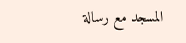المسجد مع رسالة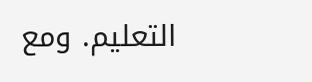التعليم. ومع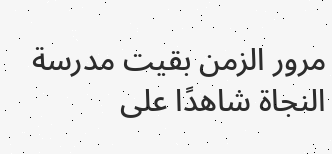مرور الزمن بقيت مدرسة النجاة شاهدًا على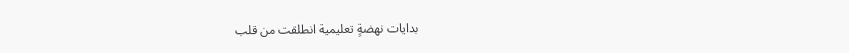بدايات نهضةٍ تعليمية انطلقت من قلب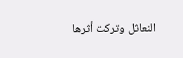النعاثل وتركت أثرها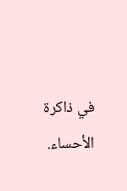في ذاكرة الأحساء.